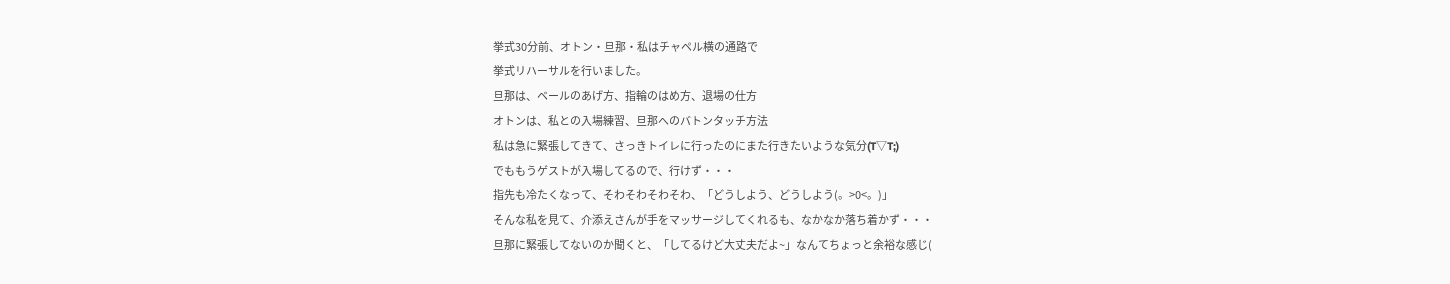挙式30分前、オトン・旦那・私はチャペル横の通路で
挙式リハーサルを行いました。
旦那は、ベールのあげ方、指輪のはめ方、退場の仕方
オトンは、私との入場練習、旦那へのバトンタッチ方法
私は急に緊張してきて、さっきトイレに行ったのにまた行きたいような気分(T▽T;)
でももうゲストが入場してるので、行けず・・・
指先も冷たくなって、そわそわそわそわ、「どうしよう、どうしよう(。>0<。)」
そんな私を見て、介添えさんが手をマッサージしてくれるも、なかなか落ち着かず・・・
旦那に緊張してないのか聞くと、「してるけど大丈夫だよ~」なんてちょっと余裕な感じ(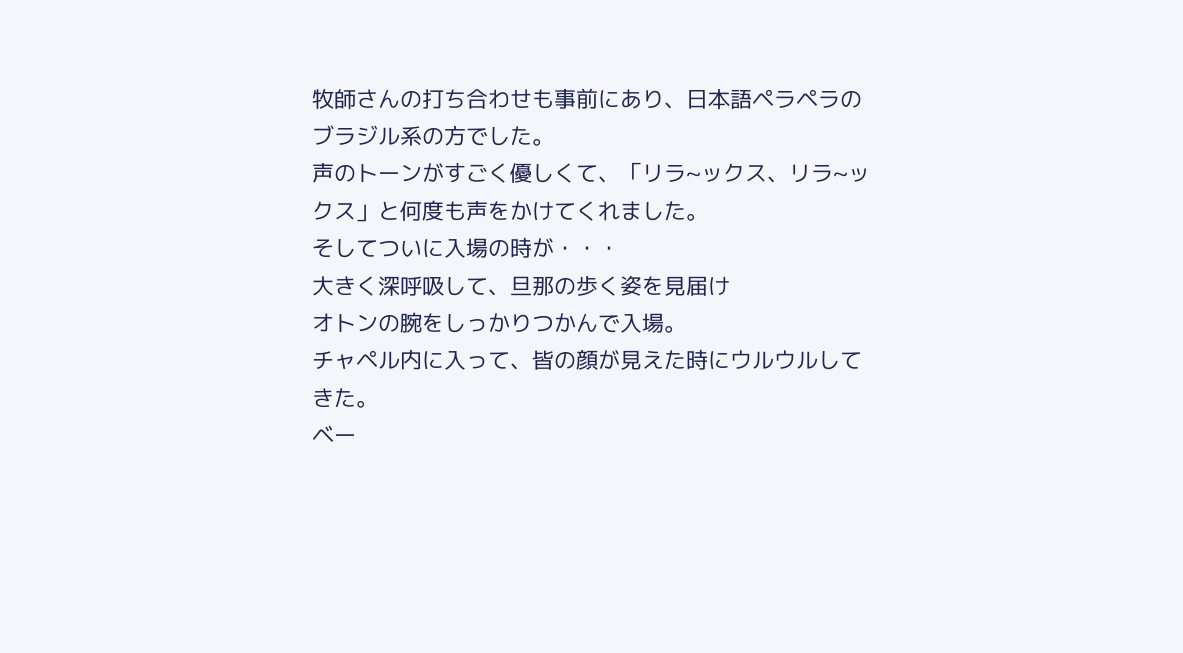牧師さんの打ち合わせも事前にあり、日本語ペラペラのブラジル系の方でした。
声のトーンがすごく優しくて、「リラ~ックス、リラ~ックス」と何度も声をかけてくれました。
そしてついに入場の時が・・・
大きく深呼吸して、旦那の歩く姿を見届け
オトンの腕をしっかりつかんで入場。
チャペル内に入って、皆の顔が見えた時にウルウルしてきた。
ベー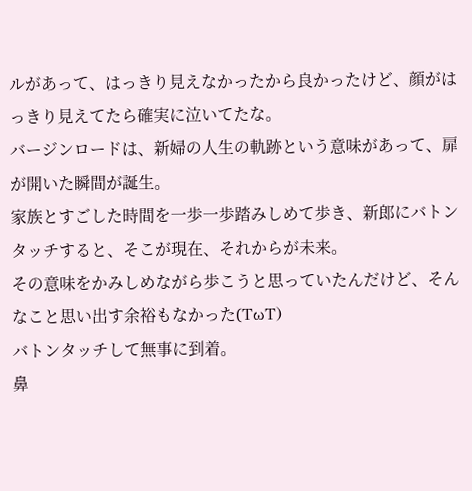ルがあって、はっきり見えなかったから良かったけど、顔がはっきり見えてたら確実に泣いてたな。
バージンロードは、新婦の人生の軌跡という意味があって、扉が開いた瞬間が誕生。
家族とすごした時間を一歩一歩踏みしめて歩き、新郎にバトンタッチすると、そこが現在、それからが未来。
その意味をかみしめながら歩こうと思っていたんだけど、そんなこと思い出す余裕もなかった(TωT)
バトンタッチして無事に到着。
鼻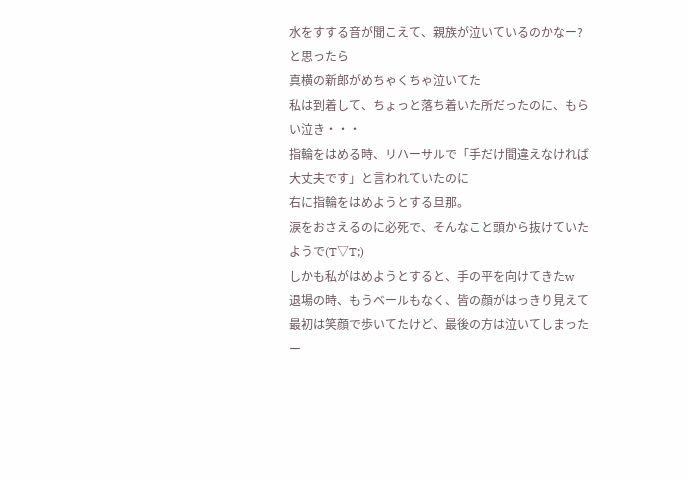水をすする音が聞こえて、親族が泣いているのかなー?と思ったら
真横の新郎がめちゃくちゃ泣いてた
私は到着して、ちょっと落ち着いた所だったのに、もらい泣き・・・
指輪をはめる時、リハーサルで「手だけ間違えなければ大丈夫です」と言われていたのに
右に指輪をはめようとする旦那。
涙をおさえるのに必死で、そんなこと頭から抜けていたようで(T▽T;)
しかも私がはめようとすると、手の平を向けてきたw
退場の時、もうベールもなく、皆の顔がはっきり見えて
最初は笑顔で歩いてたけど、最後の方は泣いてしまったー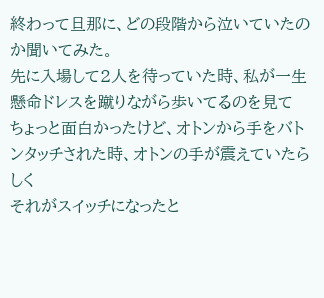終わって旦那に、どの段階から泣いていたのか聞いてみた。
先に入場して2人を待っていた時、私が一生懸命ドレスを蹴りながら歩いてるのを見て
ちょっと面白かったけど、オトンから手をバトンタッチされた時、オトンの手が震えていたらしく
それがスイッチになったと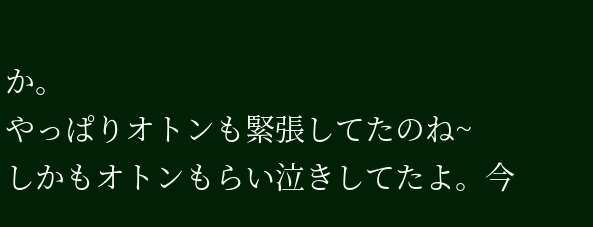か。
やっぱりオトンも緊張してたのね~
しかもオトンもらい泣きしてたよ。今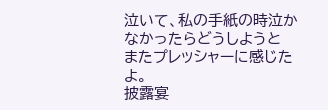泣いて、私の手紙の時泣かなかったらどうしようと
またプレッシャーに感じたよ。
披露宴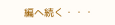編へ続く・・・